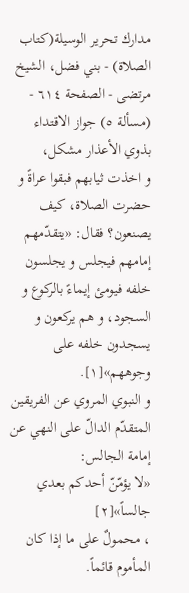مدارك تحرير الوسيلة(كتاب الصلاة) - بني فضل، الشيخ مرتضى - الصفحة ٦١٤ - (مسألة ٥) جواز الاقتداء بذوي الأعذار مشكل،
و اخذت ثيابهم فبقوا عراةً و حضرت الصلاة، كيف يصنعون؟ فقال: «يتقدّمهم إمامهم فيجلس و يجلسون خلفه فيومئ إيماءً بالركوع و السجود، و هم يركعون و يسجدون خلفه على وجوههم»[١].
و النبوي المروي عن الفريقين المتقدّم الدالّ على النهي عن إمامة الجالس:
«لا يؤمّنّ أحدكم بعدي جالساً»[٢]
، محمولٌ على ما إذا كان المأموم قائماً.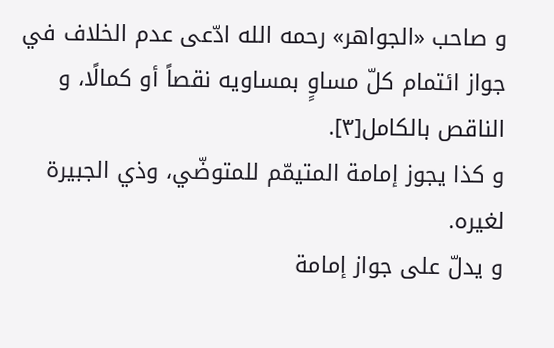و صاحب «الجواهر» رحمه الله ادّعى عدم الخلاف في جواز ائتمام كلّ مساوٍ بمساويه نقصاً أو كمالًا، و الناقص بالكامل[٣].
و كذا يجوز إمامة المتيمّم للمتوضّي، وذي الجبيرة لغيره.
و يدلّ على جواز إمامة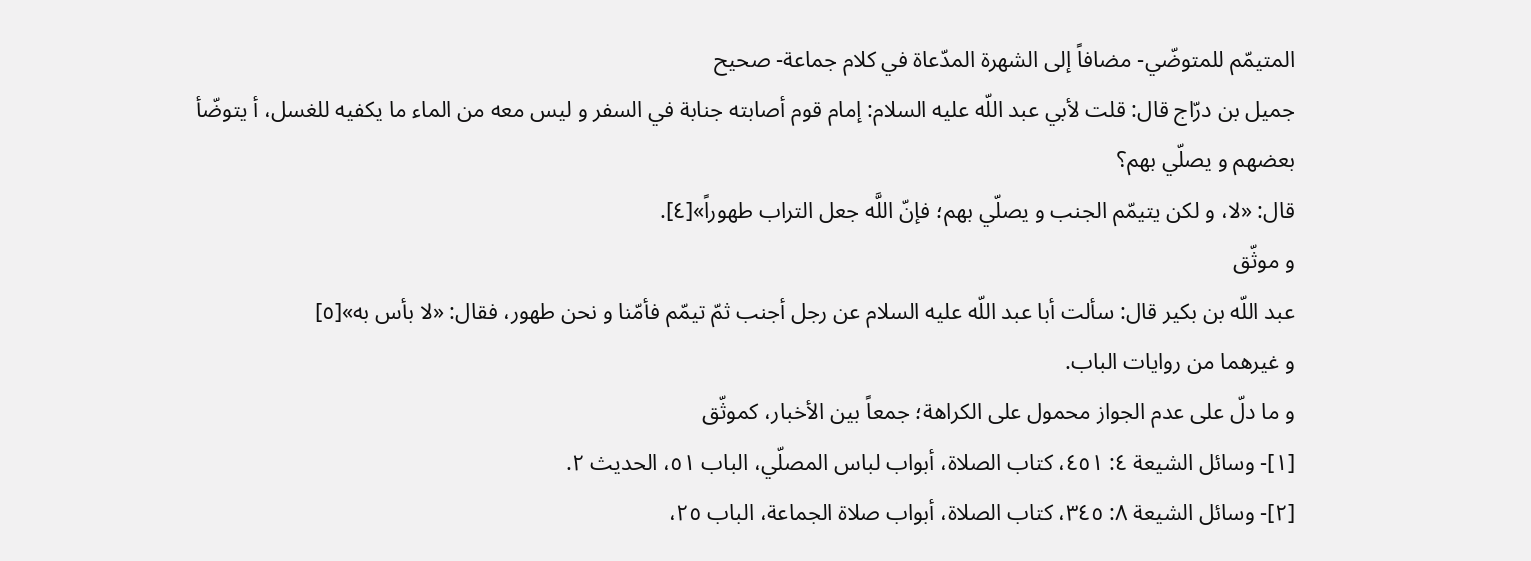المتيمّم للمتوضّي- مضافاً إلى الشهرة المدّعاة في كلام جماعة- صحيح
جميل بن درّاج قال: قلت لأبي عبد اللّه عليه السلام: إمام قوم أصابته جنابة في السفر و ليس معه من الماء ما يكفيه للغسل، أ يتوضّأ بعضهم و يصلّي بهم؟
قال: «لا، و لكن يتيمّم الجنب و يصلّي بهم؛ فإنّ اللَّه جعل التراب طهوراً»[٤].
و موثّق
عبد اللّه بن بكير قال: سألت أبا عبد اللّه عليه السلام عن رجل أجنب ثمّ تيمّم فأمّنا و نحن طهور، فقال: «لا بأس به»[٥]
و غيرهما من روايات الباب.
و ما دلّ على عدم الجواز محمول على الكراهة؛ جمعاً بين الأخبار، كموثّق
[١]- وسائل الشيعة ٤: ٤٥١، كتاب الصلاة، أبواب لباس المصلّي، الباب ٥١، الحديث ٢.
[٢]- وسائل الشيعة ٨: ٣٤٥، كتاب الصلاة، أبواب صلاة الجماعة، الباب ٢٥،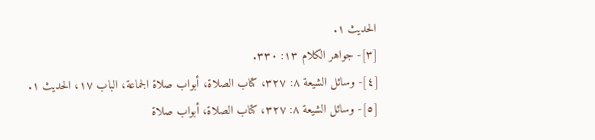الحديث ١.
[٣]- جواهر الكلام ١٣: ٣٣٠.
[٤]- وسائل الشيعة ٨: ٣٢٧، كتاب الصلاة، أبواب صلاة الجماعة، الباب ١٧، الحديث ١.
[٥]- وسائل الشيعة ٨: ٣٢٧، كتاب الصلاة، أبواب صلاة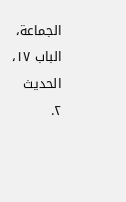الجماعة، الباب ١٧، الحديث ٢.